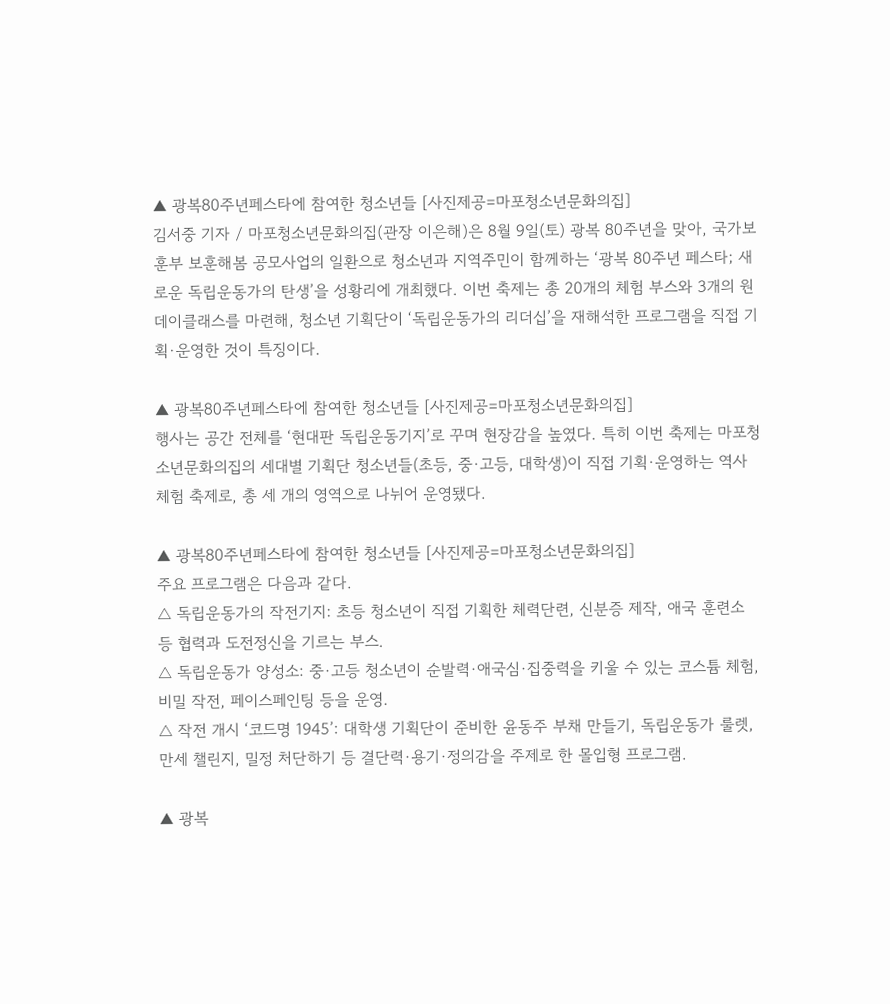▲ 광복80주년페스타에 참여한 청소년들 [사진제공=마포청소년문화의집]
김서중 기자 / 마포청소년문화의집(관장 이은해)은 8월 9일(토) 광복 80주년을 맞아, 국가보훈부 보훈해봄 공모사업의 일환으로 청소년과 지역주민이 함께하는 ‘광복 80주년 페스타; 새로운 독립운동가의 탄생’을 성황리에 개최했다. 이번 축제는 총 20개의 체험 부스와 3개의 원데이클래스를 마련해, 청소년 기획단이 ‘독립운동가의 리더십’을 재해석한 프로그램을 직접 기획·운영한 것이 특징이다.

▲ 광복80주년페스타에 참여한 청소년들 [사진제공=마포청소년문화의집]
행사는 공간 전체를 ‘현대판 독립운동기지’로 꾸며 현장감을 높였다. 특히 이번 축제는 마포청소년문화의집의 세대별 기획단 청소년들(초등, 중·고등, 대학생)이 직접 기획·운영하는 역사 체험 축제로, 총 세 개의 영역으로 나뉘어 운영됐다.

▲ 광복80주년페스타에 참여한 청소년들 [사진제공=마포청소년문화의집]
주요 프로그램은 다음과 같다.
△ 독립운동가의 작전기지: 초등 청소년이 직접 기획한 체력단련, 신분증 제작, 애국 훈련소 등 협력과 도전정신을 기르는 부스.
△ 독립운동가 양성소: 중·고등 청소년이 순발력·애국심·집중력을 키울 수 있는 코스튬 체험, 비밀 작전, 페이스페인팅 등을 운영.
△ 작전 개시 ‘코드명 1945’: 대학생 기획단이 준비한 윤동주 부채 만들기, 독립운동가 룰렛, 만세 챌린지, 밀정 처단하기 등 결단력·용기·정의감을 주제로 한 몰입형 프로그램.

▲ 광복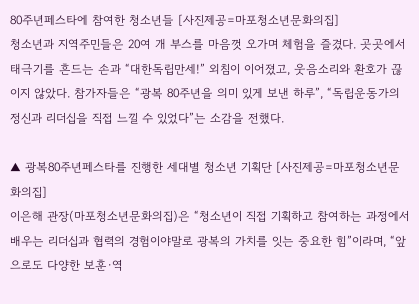80주년페스타에 참여한 청소년들 [사진제공=마포청소년문화의집]
청소년과 지역주민들은 20여 개 부스를 마음껏 오가며 체험을 즐겼다. 곳곳에서 태극기를 흔드는 손과 “대한독립만세!” 외침이 이어졌고, 웃음소리와 환호가 끊이지 않았다. 참가자들은 “광복 80주년을 의미 있게 보낸 하루”, “독립운동가의 정신과 리더십을 직접 느낄 수 있었다”는 소감을 전했다.

▲ 광복80주년페스타를 진행한 세대별 청소년 기획단 [사진제공=마포청소년문화의집]
이은해 관장(마포청소년문화의집)은 “청소년이 직접 기획하고 참여하는 과정에서 배우는 리더십과 협력의 경험이야말로 광복의 가치를 잇는 중요한 힘”이라며, “앞으로도 다양한 보훈·역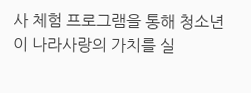사 체험 프로그램을 통해 청소년이 나라사랑의 가치를 실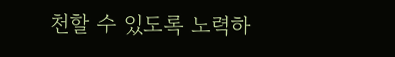천할 수 있도록 노력하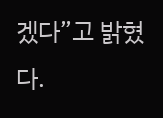겠다”고 밝혔다.